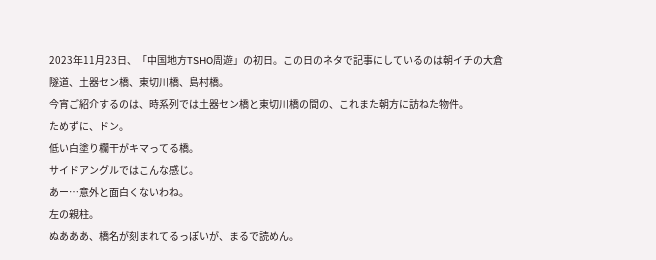2023年11月23日、「中国地方TSHO周遊」の初日。この日のネタで記事にしているのは朝イチの大倉隧道、土器セン橋、東切川橋、島村橋。
今宵ご紹介するのは、時系列では土器セン橋と東切川橋の間の、これまた朝方に訪ねた物件。
ためずに、ドン。
低い白塗り欄干がキマってる橋。
サイドアングルではこんな感じ。
あー…意外と面白くないわね。
左の親柱。
ぬあああ、橋名が刻まれてるっぽいが、まるで読めん。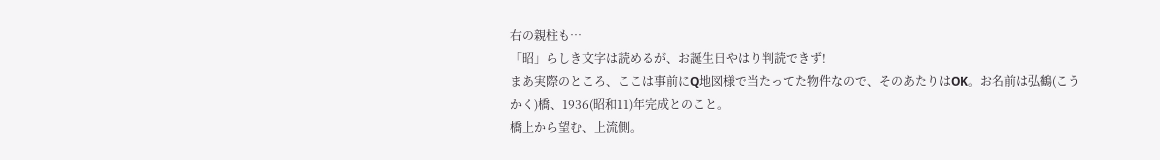右の親柱も…
「昭」らしき文字は読めるが、お誕生日やはり判読できず!
まあ実際のところ、ここは事前にQ地図様で当たってた物件なので、そのあたりはOK。お名前は弘鶴(こうかく)橋、1936(昭和11)年完成とのこと。
橋上から望む、上流側。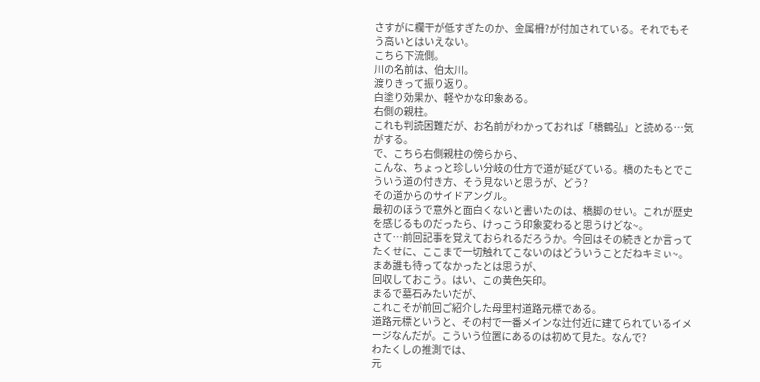さすがに欄干が低すぎたのか、金属柵?が付加されている。それでもそう高いとはいえない。
こちら下流側。
川の名前は、伯太川。
渡りきって振り返り。
白塗り効果か、軽やかな印象ある。
右側の親柱。
これも判読困難だが、お名前がわかっておれば「橋鶴弘」と読める…気がする。
で、こちら右側親柱の傍らから、
こんな、ちょっと珍しい分岐の仕方で道が延びている。橋のたもとでこういう道の付き方、そう見ないと思うが、どう?
その道からのサイドアングル。
最初のほうで意外と面白くないと書いたのは、橋脚のせい。これが歴史を感じるものだったら、けっこう印象変わると思うけどな~。
さて…前回記事を覚えておられるだろうか。今回はその続きとか言ってたくせに、ここまで一切触れてこないのはどういうことだねキミぃ~。
まあ誰も待ってなかったとは思うが、
回収しておこう。はい、この黄色矢印。
まるで墓石みたいだが、
これこそが前回ご紹介した母里村道路元標である。
道路元標というと、その村で一番メインな辻付近に建てられているイメージなんだが。こういう位置にあるのは初めて見た。なんで?
わたくしの推測では、
元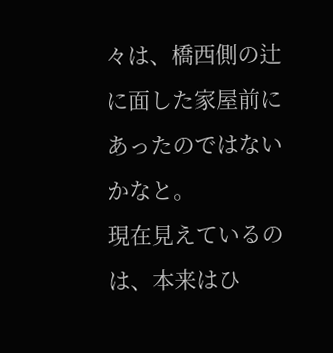々は、橋西側の辻に面した家屋前にあったのではないかなと。
現在見えているのは、本来はひ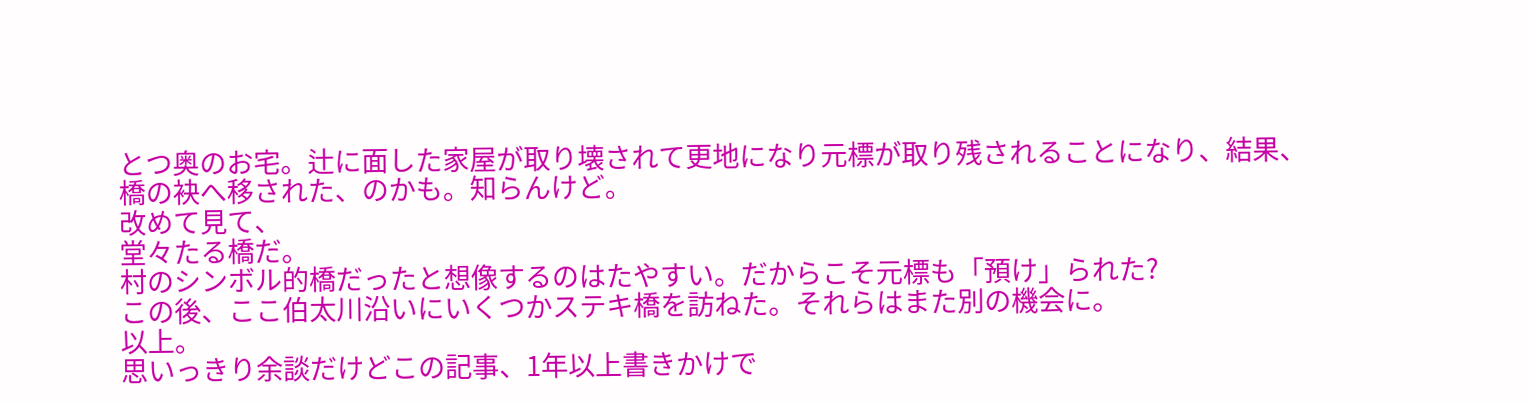とつ奥のお宅。辻に面した家屋が取り壊されて更地になり元標が取り残されることになり、結果、橋の袂へ移された、のかも。知らんけど。
改めて見て、
堂々たる橋だ。
村のシンボル的橋だったと想像するのはたやすい。だからこそ元標も「預け」られた?
この後、ここ伯太川沿いにいくつかステキ橋を訪ねた。それらはまた別の機会に。
以上。
思いっきり余談だけどこの記事、1年以上書きかけで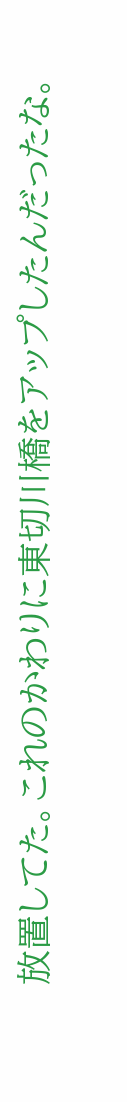放置してた。これのかわりに東切川橋をアップしたんだったな。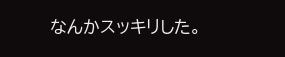なんかスッキリした。